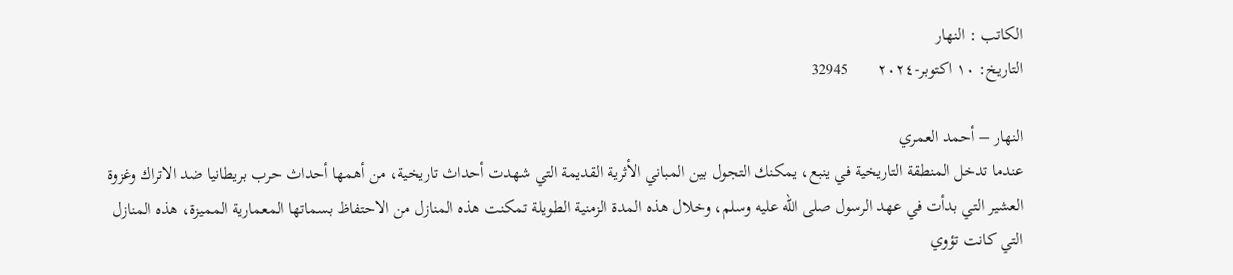الكاتب : النهار
التاريخ: ١٠ اكتوبر-٢٠٢٤       32945

النهار – أحمد العمري
عندما تدخل المنطقة التاريخية في ينبع، يمكنك التجول بين المباني الأثرية القديمة التي شهدت أحداث تاريخية، من أهمها أحداث حرب بريطانيا ضد الاتراك وغزوة العشير التي بدأت في عهد الرسول صلى الله عليه وسلم، وخلال هذه المدة الزمنية الطويلة تمكنت هذه المنازل من الاحتفاظ بسماتها المعمارية المميزة، هذه المنازل التي كانت تؤوي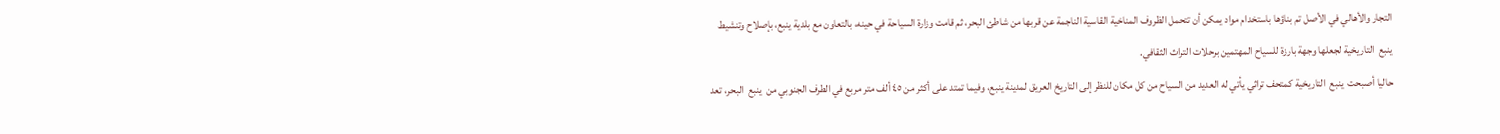التجار والأهالي في الأصل تم بناؤها باستخدام مواد يمكن أن تتحمل الظروف المناخية القاسية الناجمة عن قربها من شاطئ البحر، ثم قامت وزارة السياحة في حينه، بالتعاون مع بلدية ينبع، بإصلاح وتنشيط  ينبع  التاريخية لجعلها وجهة بارزة للسياح المهتمين برحلات التراث الثقافي.
حاليا أصبحت  ينبع  التاريخية كمتحف تراثي يأتي له العديد من السياح من كل مكان للنظر إلى التاريخ العريق لمدينة ينبع، وفيما تمتد على أكثر من ٤٥ ألف متر مربع في الطرف الجنوبي من  ينبع  البحر، تعد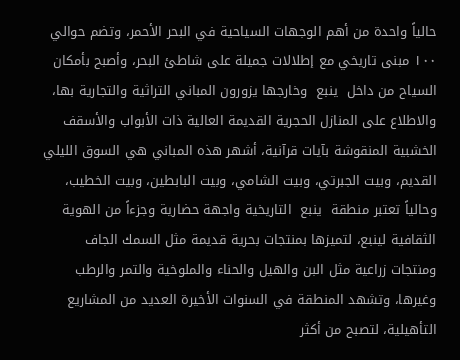حالياً واحدة من أهم الوجهات السياحية في البحر الأحمر، وتضم حوالي ١٠٠ مبنى تاريخي مع إطلالات جميلة على شاطئ البحر، وأصبح بأمكان السياح من داخل  ينبع  وخارجها يزورون المباني التراثية والتجارية بها، والاطلاع على المنازل الحجرية القديمة العالية ذات الأبواب والأسقف الخشبية المنقوشة بآيات قرآنية، أشهر هذه المباني هي السوق الليلي القديم، وبيت الجبرتي، وبيت الشامي، وبيت البابطين، وبيت الخطيب، وحالياً تعتبر منطقة  ينبع  التاريخية واجهة حضارية وجزءاً من الهوية الثقافية لينبع، لتميزها بمنتجات بحرية قديمة مثل السمك الجاف ومنتجات زراعية مثل البن والهيل والحناء والملوخية والتمر والرطب وغيرها، وتشهد المنطقة في السنوات الأخيرة العديد من المشاريع التأهيلية، لتصبح من أكثر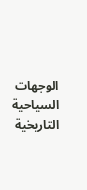الوجهات السياحية التاريخية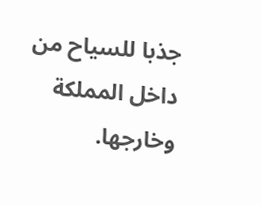جذبا للسياح من داخل المملكة وخارجها.